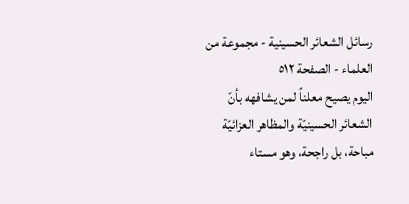رسائل الشعائر الحسينية - مجموعة من العلماء - الصفحة ٥١٢
اليوم يصيح معلناً لمن يشافهه بأنّ الشعائر الحسينيّة والمظاهر العزائيّة مباحة، بل راجحة، وهو مستاء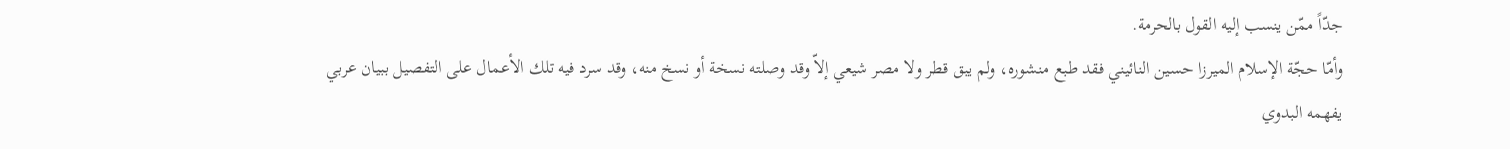جدّاً ممّن ينسب إليه القول بالحرمة.
وأمّا حجّة الإسلام الميرزا حسين النائيني فقد طبع منشوره، ولم يبق قطر ولا مصر شيعي إلاّ وقد وصلته نسخة أو نسخ منه، وقد سرد فيه تلك الأعمال على التفصيل ببيان عربي يفهمه البدوي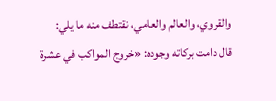والقروي، والعالم والعامي، نقتطف منه ما يلي:
قال دامت بركاته وجوده: «خروج المواكب في عشرة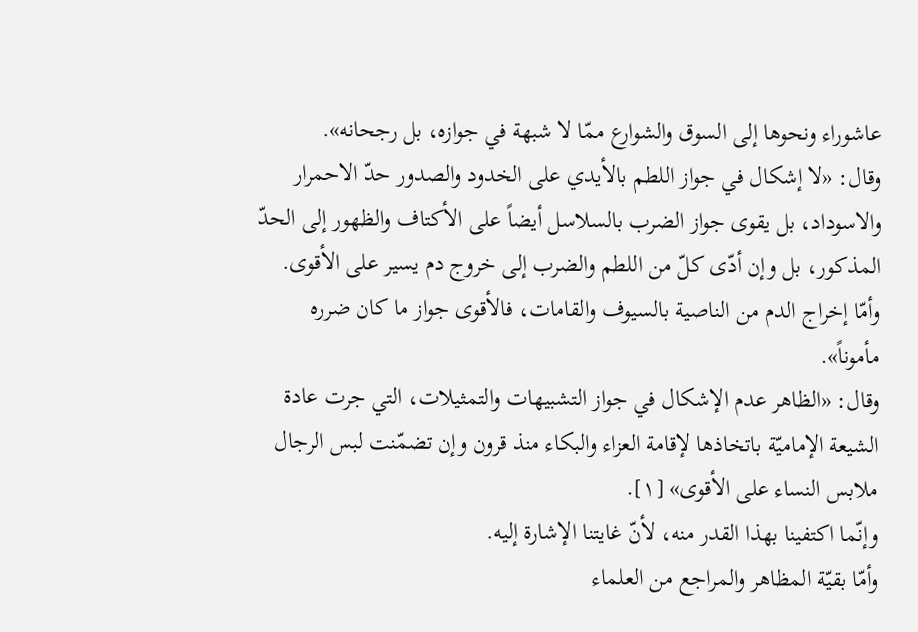عاشوراء ونحوها إلى السوق والشوارع ممّا لا شبهة في جوازه، بل رجحانه».
وقال: «لا إشكال في جواز اللطم بالأيدي على الخدود والصدور حدّ الاحمرار والاسوداد، بل يقوى جواز الضرب بالسلاسل أيضاً على الأكتاف والظهور إلى الحدّ المذكور، بل وإن أدّى كلّ من اللطم والضرب إلى خروج دم يسير على الأقوى. وأمّا إخراج الدم من الناصية بالسيوف والقامات، فالأقوى جواز ما كان ضرره مأموناً».
وقال: «الظاهر عدم الإشكال في جواز التشبيهات والتمثيلات، التي جرت عادة الشيعة الإماميّة باتخاذها لإقامة العزاء والبكاء منذ قرون وإن تضمّنت لبس الرجال ملابس النساء على الأقوى» [١].
وإنّما اكتفينا بهذا القدر منه، لأنّ غايتنا الإشارة إليه.
وأمّا بقيّة المظاهر والمراجع من العلماء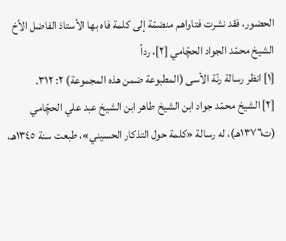الحضور، فقد نشرت فتاواهم منضمّة إلى كلمة فاه بها الأستاذ الفاضل الأخ الشيخ محمّد الجواد الحچّامي [٢]، رداً
[١] انظر رسالة رنّة الأسى (المطبوعة ضمن هذه المجموعة) ٢: ٣١٢.
[٢] الشيخ محمّد جواد ابن الشيخ طاهر ابن الشيخ عبد علي الحچّامي (ت١٣٧٦هـ)، له رسالة «كلمة حول التذكار الحسيني»، طبعت سنة ١٣٤٥هـ،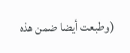(وطبعت أيضا ضمن هذه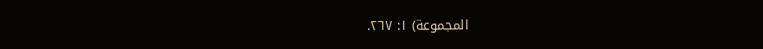المجموعة) ١: ٢٦٧.